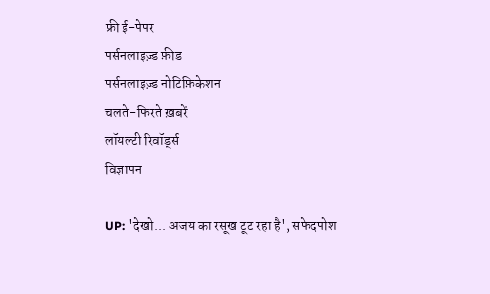फ्री ई-पेपर
पर्सनलाइज़्ड फ़ीड
पर्सनलाइज़्ड नोटिफ़िकेशन
चलते-फिरते ख़बरें
लॉयल्टी रिवॉर्ड्स
विज्ञापन

UP: 'देखो... अजय का रसूख टूट रहा है', सफेदपोश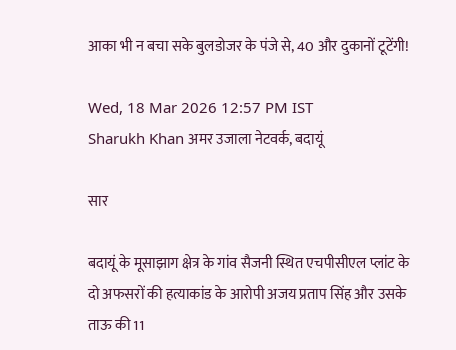आका भी न बचा सके बुलडोजर के पंजे से, 40 और दुकानों टूटेंगी!

Wed, 18 Mar 2026 12:57 PM IST
Sharukh Khan अमर उजाला नेटवर्क, बदायूं

सार

बदायूं के मूसाझाग क्षेत्र के गांव सैजनी स्थित एचपीसीएल प्लांट के दो अफसरों की हत्याकांड के आरोपी अजय प्रताप सिंह और उसके ताऊ की 11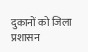दुकानों को जिला प्रशासन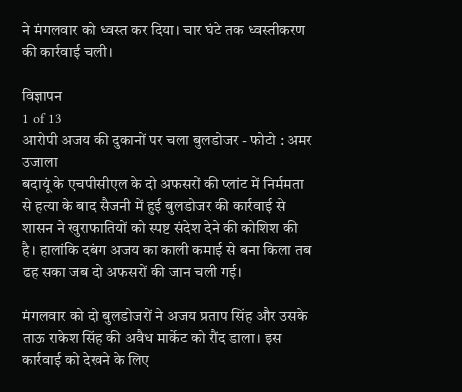ने मंगलवार को ध्वस्त कर दिया। चार घंटे तक ध्वस्तीकरण की कार्रवाई चली।

विज्ञापन
1 of 13
आरोपी अजय की दुकानों पर चला बुलडोजर - फोटो : अमर उजाला
बदायूं के एचपीसीएल के दो अफसरों की प्लांट में निर्ममता से हत्या के बाद सैजनी में हुई बुलडोजर की कार्रवाई से शासन ने खुराफातियों को स्पष्ट संदेश देने की कोशिश की है। हालांकि दबंग अजय का काली कमाई से बना किला तब ढह सका जब दो अफसरों की जान चली गई।

मंगलवार को दो बुलडोजरों ने अजय प्रताप सिंह और उसके ताऊ राकेश सिंह की अवैध मार्केट को रौंद डाला। इस कार्रवाई को देखने के लिए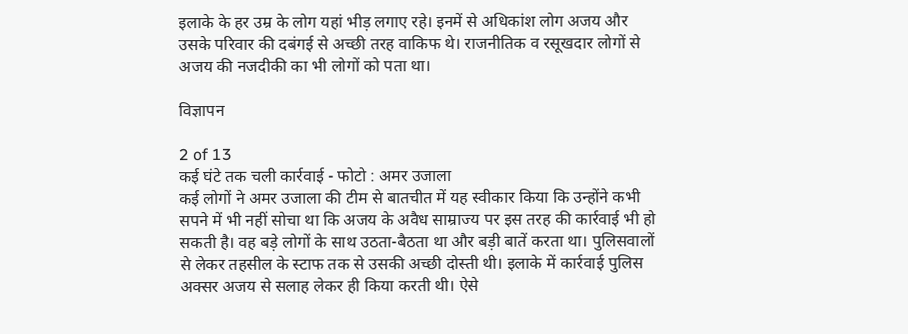इलाके के हर उम्र के लोग यहां भीड़ लगाए रहे। इनमें से अधिकांश लोग अजय और उसके परिवार की दबंगई से अच्छी तरह वाकिफ थे। राजनीतिक व रसूखदार लोगों से अजय की नजदीकी का भी लोगों को पता था।

विज्ञापन

2 of 13
कई घंटे तक चली कार्रवाई - फोटो : अमर उजाला
कई लोगों ने अमर उजाला की टीम से बातचीत में यह स्वीकार किया कि उन्होंने कभी सपने में भी नहीं सोचा था कि अजय के अवैध साम्राज्य पर इस तरह की कार्रवाई भी हो सकती है। वह बड़े लोगों के साथ उठता-बैठता था और बड़ी बातें करता था। पुलिसवालों से लेकर तहसील के स्टाफ तक से उसकी अच्छी दोस्ती थी। इलाके में कार्रवाई पुलिस अक्सर अजय से सलाह लेकर ही किया करती थी। ऐसे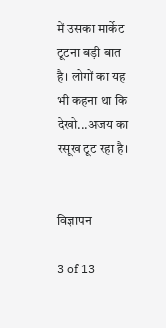में उसका मार्केट टूटना बड़ी बात है। लोगों का यह भी कहना था कि देखो...अजय का रसूख टूट रहा है।


विज्ञापन

3 of 13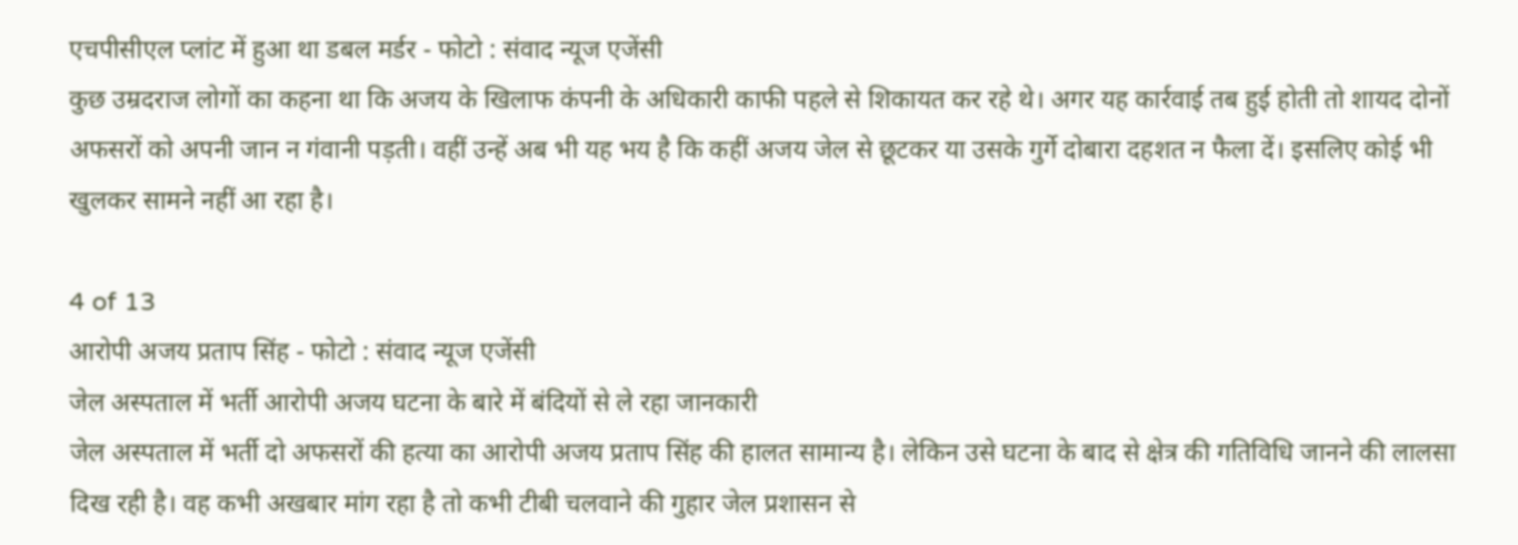एचपीसीएल प्लांट में हुआ था डबल मर्डर - फोटो : संवाद न्यूज एजेंसी
कुछ उम्रदराज लोगों का कहना था कि अजय के खिलाफ कंपनी के अधिकारी काफी पहले से शिकायत कर रहे थे। अगर यह कार्रवाई तब हुई होती तो शायद दोनों अफसरों को अपनी जान न गंवानी पड़ती। वहीं उन्हें अब भी यह भय है कि कहीं अजय जेल से छूटकर या उसके गुर्गे दोबारा दहशत न फैला दें। इसलिए कोई भी खुलकर सामने नहीं आ रहा है।

4 of 13
आरोपी अजय प्रताप सिंह - फोटो : संवाद न्यूज एजेंसी
जेल अस्पताल में भर्ती आरोपी अजय घटना के बारे में बंदियों से ले रहा जानकारी
जेल अस्पताल में भर्ती दो अफसरों की हत्या का आरोपी अजय प्रताप सिंह की हालत सामान्य है। लेकिन उसे घटना के बाद से क्षेत्र की गतिविधि जानने की लालसा दिख रही है। वह कभी अखबार मांग रहा है तो कभी टीबी चलवाने की गुहार जेल प्रशासन से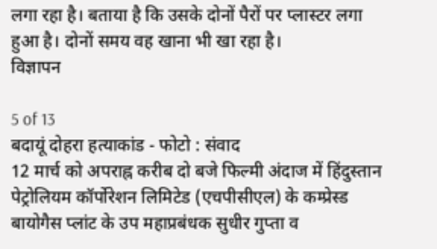लगा रहा है। बताया है कि उसके दोनों पैरों पर प्लास्टर लगा हुआ है। दोनों समय वह खाना भी खा रहा है।
विज्ञापन

5 of 13
बदायूं दोहरा हत्याकांड - फोटो : संवाद
12 मार्च को अपराह्न करीब दो बजे फिल्मी अंदाज में हिंदुस्तान पेट्रोलियम कॉर्पोरेशन लिमिटेड (एचपीसीएल) के कम्प्रेस्ड बायोगैस प्लांट के उप महाप्रबंधक सुधीर गुप्ता व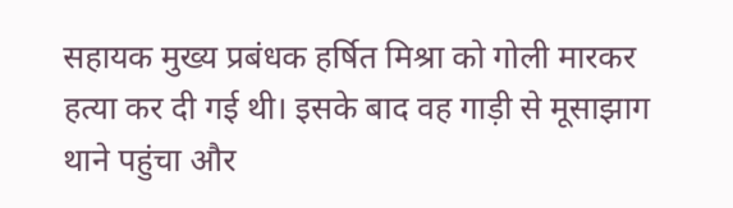सहायक मुख्य प्रबंधक हर्षित मिश्रा को गोली मारकर हत्या कर दी गई थी। इसके बाद वह गाड़ी से मूसाझाग थाने पहुंचा और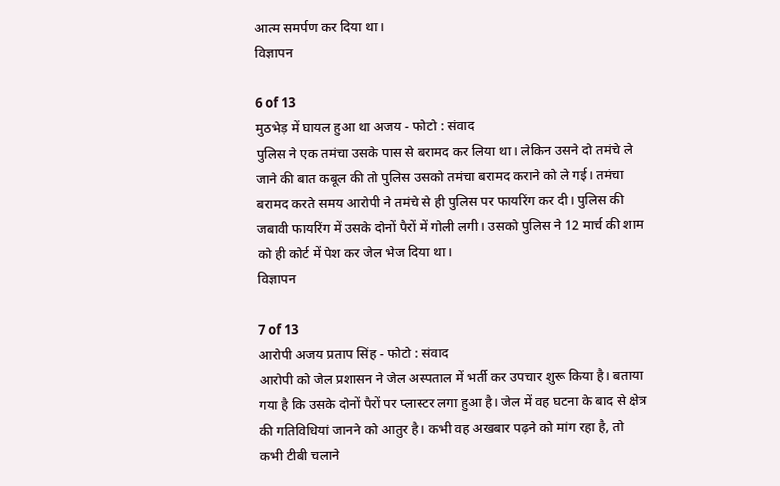आत्म समर्पण कर दिया था।
विज्ञापन

6 of 13
मुठभेड़ में घायल हुआ था अजय - फोटो : संवाद
पुलिस ने एक तमंचा उसके पास से बरामद कर लिया था। लेकिन उसने दो तमंचे ले जाने की बात कबूल की तो पुलिस उसको तमंचा बरामद कराने को ले गई। तमंचा बरामद करते समय आरोपी ने तमंचे से ही पुलिस पर फायरिंग कर दी। पुलिस की जबावी फायरिंग में उसके दोनों पैरों में गोली लगी। उसको पुलिस ने 12 मार्च की शाम को ही कोर्ट में पेश कर जेल भेज दिया था।
विज्ञापन

7 of 13
आरोपी अजय प्रताप सिंह - फोटो : संवाद
आरोपी को जेल प्रशासन ने जेल अस्पताल में भर्ती कर उपचार शुरू किया है। बताया गया है कि उसके दोनों पैरों पर प्लास्टर लगा हुआ है। जेल में वह घटना के बाद से क्षेत्र की गतिविधियां जानने को आतुर है। कभी वह अखबार पढ़ने को मांग रहा है, तो कभी टीबी चलाने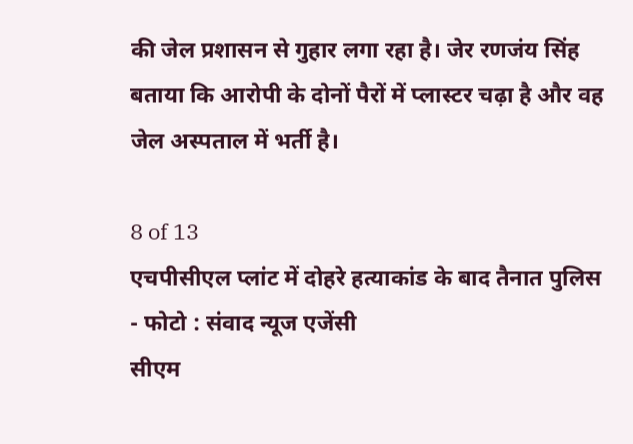की जेल प्रशासन से गुहार लगा रहा है। जेर रणजंय सिंह बताया कि आरोपी के दोनों पैरों में प्लास्टर चढ़ा है और वह जेल अस्पताल में भर्ती है।

8 of 13
एचपीसीएल प्लांट में दोहरे हत्याकांड के बाद तैनात पुलिस - फोटो : संवाद न्यूज एजेंसी
सीएम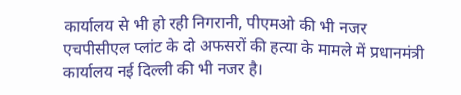कार्यालय से भी हो रही निगरानी, पीएमओ की भी नजर
एचपीसीएल प्लांट के दो अफसरों की हत्या के मामले में प्रधानमंत्री कार्यालय नई दिल्ली की भी नजर है।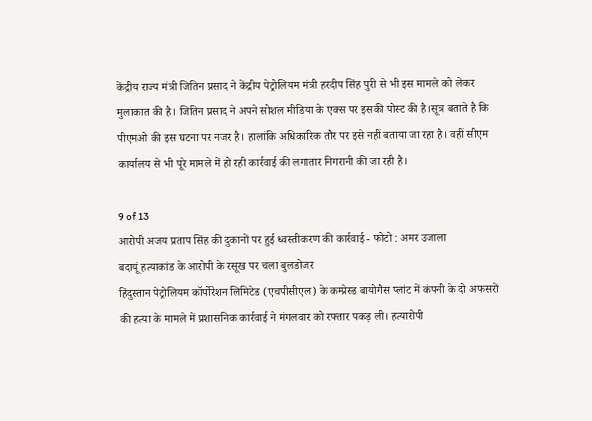केंद्रीय राज्य मंत्री जितिन प्रसाद ने केंद्रीय पेट्रोलियम मंत्री हरदीप सिंह पुरी से भी इस मामले को लेकर मुलाकात की है। जितिन प्रसाद ने अपने सोशल मीडिया के एक्स पर इसकी पोस्ट की है।सूत्र बताते है कि पीएमओ की इस घटना पर नजर है। हालांकि अधिकारिक तौर पर इसे नहीं बताया जा रहा है। वहीं सीएम कार्यालय से भी पूरे मामले में हो रही कार्रवाई की लगातार निगरानी की जा रही है।

9 of 13
आरोपी अजय प्रताप सिंह की दुकानों पर हुई ध्वस्तीकरण की कार्रवाई - फोटो : अमर उजाला
बदायूं हत्याकांड के आरोपी के रसूख पर चला बुलडोजर
हिंदुस्तान पेट्रोलियम कॉर्पोरेशन लिमिटेड (एचपीसीएल) के कम्प्रेस्ड बायोगैस प्लांट में कंपनी के दो अफसरों की हत्या के मामले में प्रशासनिक कार्रवाई ने मंगलवार को रफ्तार पकड़ ली। हत्यारोपी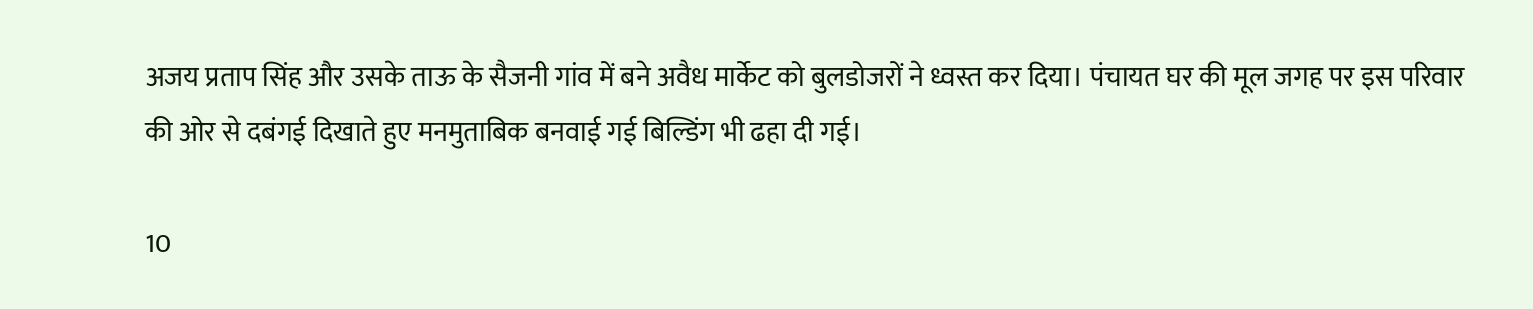अजय प्रताप सिंह और उसके ताऊ के सैजनी गांव में बने अवैध मार्केट को बुलडोजरों ने ध्वस्त कर दिया। पंचायत घर की मूल जगह पर इस परिवार की ओर से दबंगई दिखाते हुए मनमुताबिक बनवाई गई बिल्डिंग भी ढहा दी गई।

10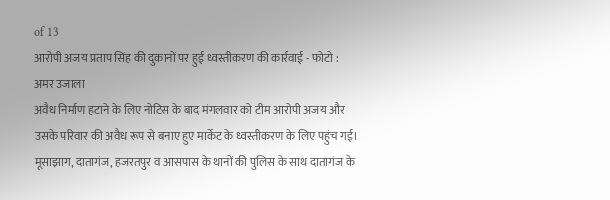of 13
आरोपी अजय प्रताप सिंह की दुकानों पर हुई ध्वस्तीकरण की कार्रवाई - फोटो : अमर उजाला
अवैध निर्माण हटाने के लिए नोटिस के बाद मंगलवार को टीम आरोपी अजय और उसके परिवार की अवैध रूप से बनाए हुए मार्केट के ध्वस्तीकरण के लिए पहुंच गई। मूसाझाग, दातागंज, हजरतपुर व आसपास के थानों की पुलिस के साथ दातागंज के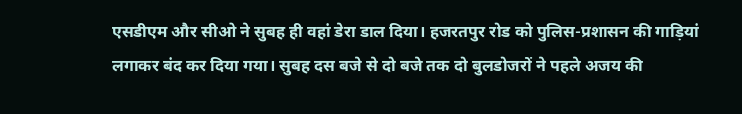एसडीएम और सीओ ने सुबह ही वहां डेरा डाल दिया। हजरतपुर रोड को पुलिस-प्रशासन की गाड़ियां लगाकर बंद कर दिया गया। सुबह दस बजे से दो बजे तक दो बुलडोजरों ने पहले अजय की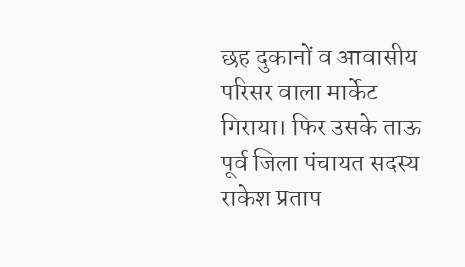छह दुकानों व आवासीय परिसर वाला मार्केट गिराया। फिर उसके ताऊ पूर्व जिला पंचायत सदस्य राकेश प्रताप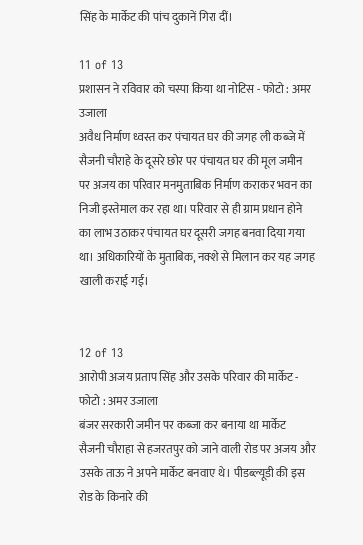सिंह के मार्केट की पांच दुकानें गिरा दीं।

11 of 13
प्रशासन ने रविवार को चस्पा किया था नोटिस - फोटो : अमर उजाला
अवैध निर्माण ध्वस्त कर पंचायत घर की जगह ली कब्जे में
सैजनी चौराहे के दूसरे छोर पर पंचायत घर की मूल जमीन पर अजय का परिवार मनमुताबिक निर्माण कराकर भवन का निजी इस्तेमाल कर रहा था। परिवार से ही ग्राम प्रधान होने का लाभ उठाकर पंचायत घर दूसरी जगह बनवा दिया गया था। अधिकारियों के मुताबिक, नक्शे से मिलान कर यह जगह खाली कराई गई।


12 of 13
आरोपी अजय प्रताप सिंह और उसके परिवार की मार्केट - फोटो : अमर उजाला
बंजर सरकारी जमीन पर कब्जा कर बनाया था मार्केट
सैजनी चौराहा से हजरतपुर को जाने वाली रोड पर अजय और उसके ताऊ ने अपने मार्केट बनवाए थे। पीडब्ल्यूडी की इस रोड के किनारे की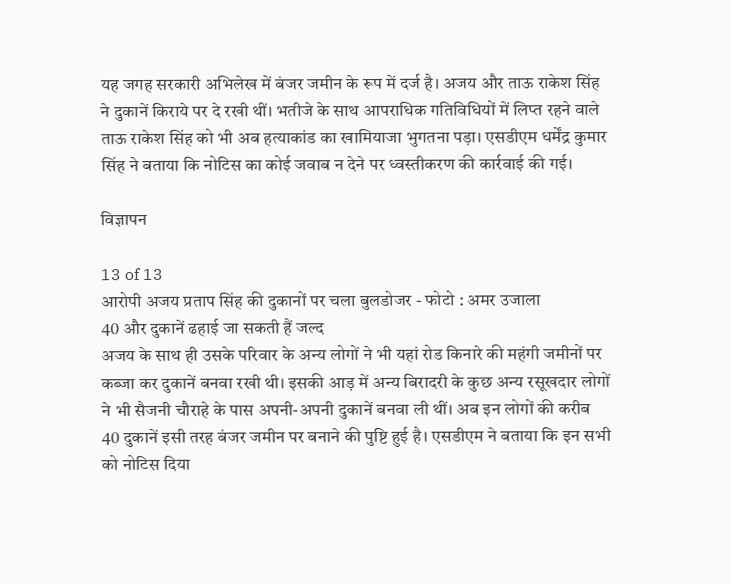यह जगह सरकारी अभिलेख में बंजर जमीन के रूप में दर्ज है। अजय और ताऊ राकेश सिंह ने दुकानें किराये पर दे रखी थीं। भतीजे के साथ आपराधिक गतिविधियों में लिप्त रहने वाले ताऊ राकेश सिंह को भी अब हत्याकांड का खामियाजा भुगतना पड़ा। एसडीएम धर्मेंद्र कुमार सिंह ने बताया कि नोटिस का कोई जवाब न देने पर ध्वस्तीकरण की कार्रवाई की गई।

विज्ञापन

13 of 13
आरोपी अजय प्रताप सिंह की दुकानों पर चला बुलडोजर - फोटो : अमर उजाला
40 और दुकानें ढहाई जा सकती हैं जल्द
अजय के साथ ही उसके परिवार के अन्य लोगों ने भी यहां रोड किनारे की महंगी जमीनों पर कब्जा कर दुकानें बनवा रखी थी। इसकी आड़ में अन्य बिरादरी के कुछ अन्य रसूखदार लोगों ने भी सैजनी चौराहे के पास अपनी-अपनी दुकानें बनवा ली थीं। अब इन लोगों की करीब 40 दुकानें इसी तरह बंजर जमीन पर बनाने की पुष्टि हुई है। एसडीएम ने बताया कि इन सभी को नोटिस दिया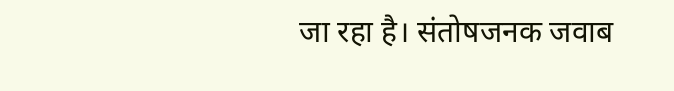जा रहा है। संतोषजनक जवाब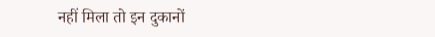नहीं मिला तो इन दुकानों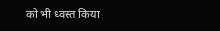को भी ध्वस्त किया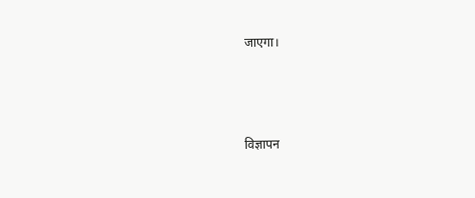जाएगा।



विज्ञापन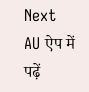Next
AU ऐप में पढ़ें